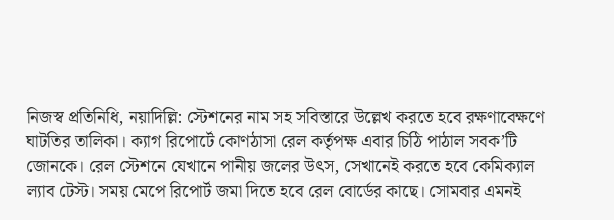নিজস্ব প্রতিনিধি, নয়াদিল্লি: স্টেশনের নাম সহ সবিস্তারে উল্লেখ করতে হবে রক্ষণাবেক্ষণে ঘাটতির তালিকা। ক্যাগ রিপোর্টে কোণঠাসা রেল কর্তৃপক্ষ এবার চিঠি পাঠাল সবক’টি জোনকে। রেল স্টেশনে যেখানে পানীয় জলের উৎস, সেখানেই করতে হবে কেমিক্যাল ল্যাব টেস্ট। সময় মেপে রিপোর্ট জমা দিতে হবে রেল বোর্ডের কাছে। সোমবার এমনই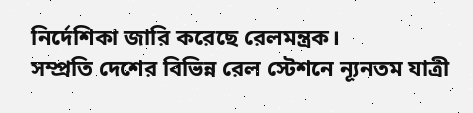নির্দেশিকা জারি করেছে রেলমন্ত্রক।
সম্প্রতি দেশের বিভিন্ন রেল স্টেশনে ন্যূনতম যাত্রী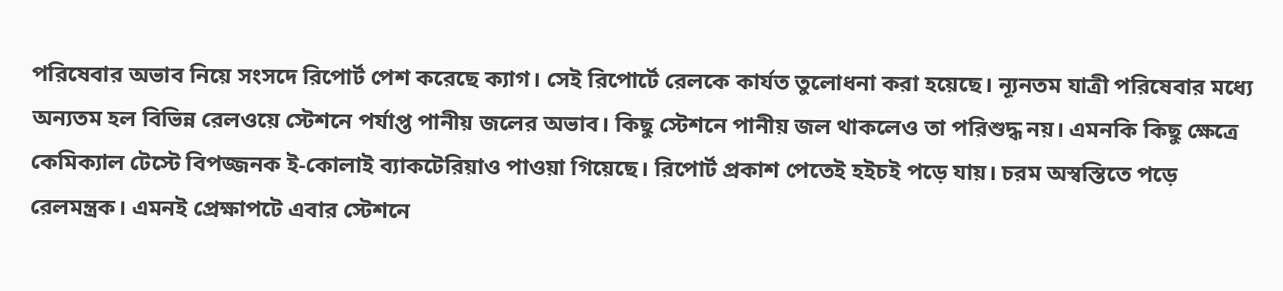পরিষেবার অভাব নিয়ে সংসদে রিপোর্ট পেশ করেছে ক্যাগ। সেই রিপোর্টে রেলকে কার্যত তুলোধনা করা হয়েছে। ন্যূনতম যাত্রী পরিষেবার মধ্যে অন্যতম হল বিভিন্ন রেলওয়ে স্টেশনে পর্যাপ্ত পানীয় জলের অভাব। কিছু স্টেশনে পানীয় জল থাকলেও তা পরিশুদ্ধ নয়। এমনকি কিছু ক্ষেত্রে কেমিক্যাল টেস্টে বিপজ্জনক ই-কোলাই ব্যাকটেরিয়াও পাওয়া গিয়েছে। রিপোর্ট প্রকাশ পেতেই হইচই পড়ে যায়। চরম অস্বস্তিতে পড়ে রেলমন্ত্রক। এমনই প্রেক্ষাপটে এবার স্টেশনে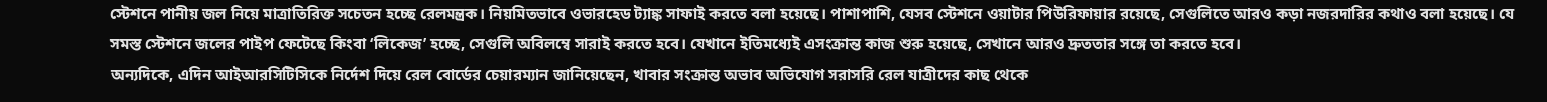স্টেশনে পানীয় জল নিয়ে মাত্রাতিরিক্ত সচেতন হচ্ছে রেলমন্ত্রক। নিয়মিতভাবে ওভারহেড ট্যাঙ্ক সাফাই করতে বলা হয়েছে। পাশাপাশি, যেসব স্টেশনে ওয়াটার পিউরিফায়ার রয়েছে, সেগুলিতে আরও কড়া নজরদারির কথাও বলা হয়েছে। যে সমস্ত স্টেশনে জলের পাইপ ফেটেছে কিংবা ‘লিকেজ’ হচ্ছে, সেগুলি অবিলম্বে সারাই করতে হবে। যেখানে ইতিমধ্যেই এসংক্রান্ত কাজ শুরু হয়েছে, সেখানে আরও দ্রুততার সঙ্গে তা করতে হবে।
অন্যদিকে, এদিন আইআরসিটিসিকে নির্দেশ দিয়ে রেল বোর্ডের চেয়ারম্যান জানিয়েছেন, খাবার সংক্রান্ত অভাব অভিযোগ সরাসরি রেল যাত্রীদের কাছ থেকে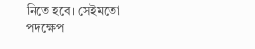নিতে হবে। সেইমতো পদক্ষেপ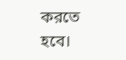করতে হবে।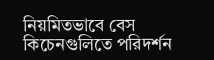নিয়মিতভাবে বেস কিচেনগুলিতে পরিদর্শন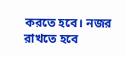করতে হবে। নজর রাখতে হবে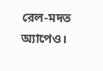রেল-মদত অ্যাপেও।